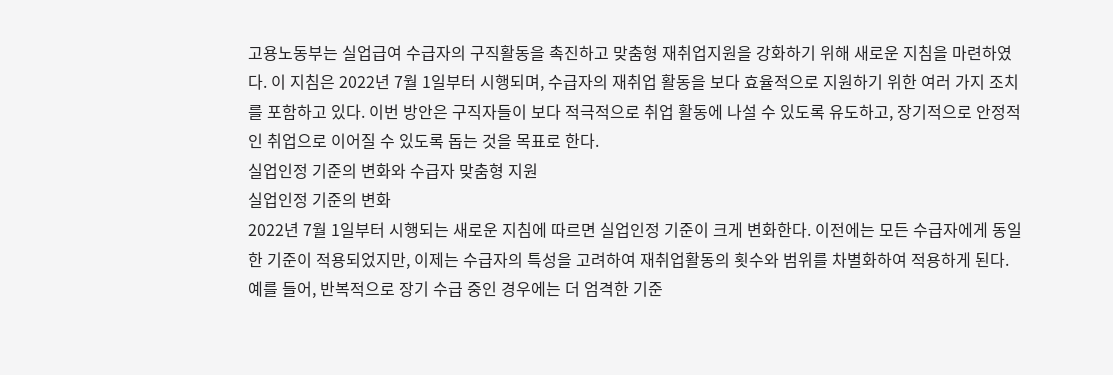고용노동부는 실업급여 수급자의 구직활동을 촉진하고 맞춤형 재취업지원을 강화하기 위해 새로운 지침을 마련하였다. 이 지침은 2022년 7월 1일부터 시행되며, 수급자의 재취업 활동을 보다 효율적으로 지원하기 위한 여러 가지 조치를 포함하고 있다. 이번 방안은 구직자들이 보다 적극적으로 취업 활동에 나설 수 있도록 유도하고, 장기적으로 안정적인 취업으로 이어질 수 있도록 돕는 것을 목표로 한다.
실업인정 기준의 변화와 수급자 맞춤형 지원
실업인정 기준의 변화
2022년 7월 1일부터 시행되는 새로운 지침에 따르면 실업인정 기준이 크게 변화한다. 이전에는 모든 수급자에게 동일한 기준이 적용되었지만, 이제는 수급자의 특성을 고려하여 재취업활동의 횟수와 범위를 차별화하여 적용하게 된다. 예를 들어, 반복적으로 장기 수급 중인 경우에는 더 엄격한 기준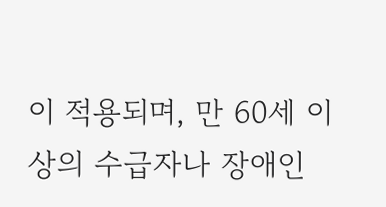이 적용되며, 만 60세 이상의 수급자나 장애인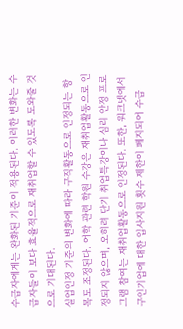수급자에게는 완화된 기준이 적용된다. 이러한 변화는 수급자들이 보다 효율적으로 재취업할 수 있도록 도와줄 것으로 기대된다.
실업인정 기준의 변화에 따라 구직활동으로 인정되는 항목도 조정된다. 어학 관련 학원 수강은 재취업활동으로 인정되지 않으며, 오히려 단기 취업특강이나 심리 안정 프로그램 참여는 재취업활동으로 인정된다. 또한, 워크넷에서 구인기업에 대한 입사지원 횟수 제한이 폐지되어 수급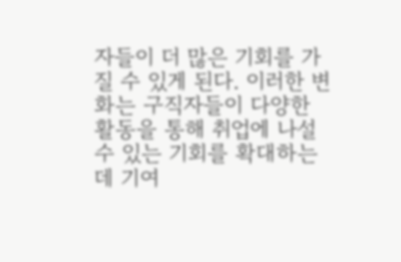자들이 더 많은 기회를 가질 수 있게 된다. 이러한 변화는 구직자들이 다양한 활동을 통해 취업에 나설 수 있는 기회를 확대하는 데 기여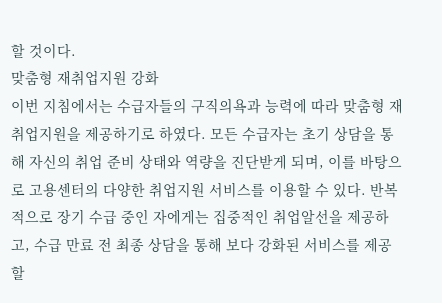할 것이다.
맞춤형 재취업지원 강화
이번 지침에서는 수급자들의 구직의욕과 능력에 따라 맞춤형 재취업지원을 제공하기로 하였다. 모든 수급자는 초기 상담을 통해 자신의 취업 준비 상태와 역량을 진단받게 되며, 이를 바탕으로 고용센터의 다양한 취업지원 서비스를 이용할 수 있다. 반복적으로 장기 수급 중인 자에게는 집중적인 취업알선을 제공하고, 수급 만료 전 최종 상담을 통해 보다 강화된 서비스를 제공할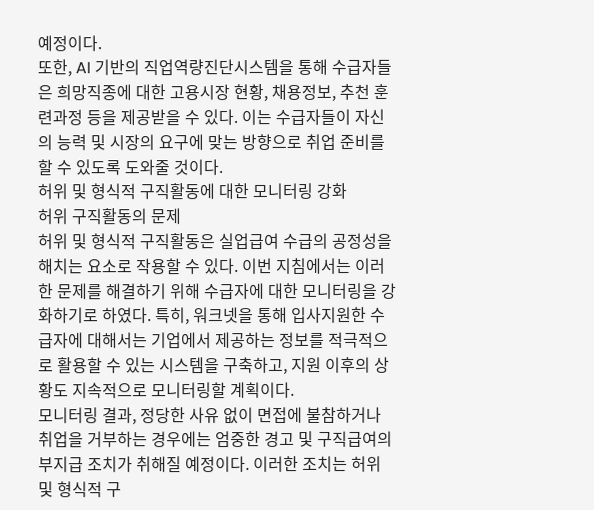예정이다.
또한, AI 기반의 직업역량진단시스템을 통해 수급자들은 희망직종에 대한 고용시장 현황, 채용정보, 추천 훈련과정 등을 제공받을 수 있다. 이는 수급자들이 자신의 능력 및 시장의 요구에 맞는 방향으로 취업 준비를 할 수 있도록 도와줄 것이다.
허위 및 형식적 구직활동에 대한 모니터링 강화
허위 구직활동의 문제
허위 및 형식적 구직활동은 실업급여 수급의 공정성을 해치는 요소로 작용할 수 있다. 이번 지침에서는 이러한 문제를 해결하기 위해 수급자에 대한 모니터링을 강화하기로 하였다. 특히, 워크넷을 통해 입사지원한 수급자에 대해서는 기업에서 제공하는 정보를 적극적으로 활용할 수 있는 시스템을 구축하고, 지원 이후의 상황도 지속적으로 모니터링할 계획이다.
모니터링 결과, 정당한 사유 없이 면접에 불참하거나 취업을 거부하는 경우에는 엄중한 경고 및 구직급여의 부지급 조치가 취해질 예정이다. 이러한 조치는 허위 및 형식적 구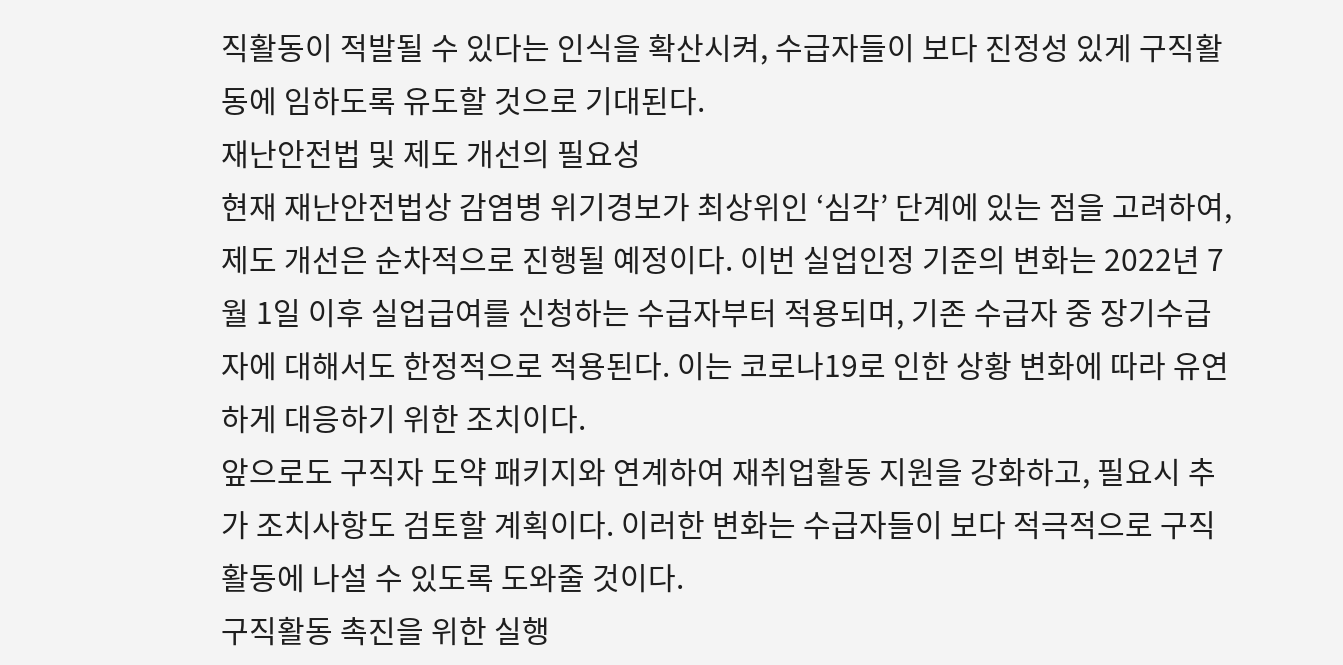직활동이 적발될 수 있다는 인식을 확산시켜, 수급자들이 보다 진정성 있게 구직활동에 임하도록 유도할 것으로 기대된다.
재난안전법 및 제도 개선의 필요성
현재 재난안전법상 감염병 위기경보가 최상위인 ‘심각’ 단계에 있는 점을 고려하여, 제도 개선은 순차적으로 진행될 예정이다. 이번 실업인정 기준의 변화는 2022년 7월 1일 이후 실업급여를 신청하는 수급자부터 적용되며, 기존 수급자 중 장기수급자에 대해서도 한정적으로 적용된다. 이는 코로나19로 인한 상황 변화에 따라 유연하게 대응하기 위한 조치이다.
앞으로도 구직자 도약 패키지와 연계하여 재취업활동 지원을 강화하고, 필요시 추가 조치사항도 검토할 계획이다. 이러한 변화는 수급자들이 보다 적극적으로 구직활동에 나설 수 있도록 도와줄 것이다.
구직활동 촉진을 위한 실행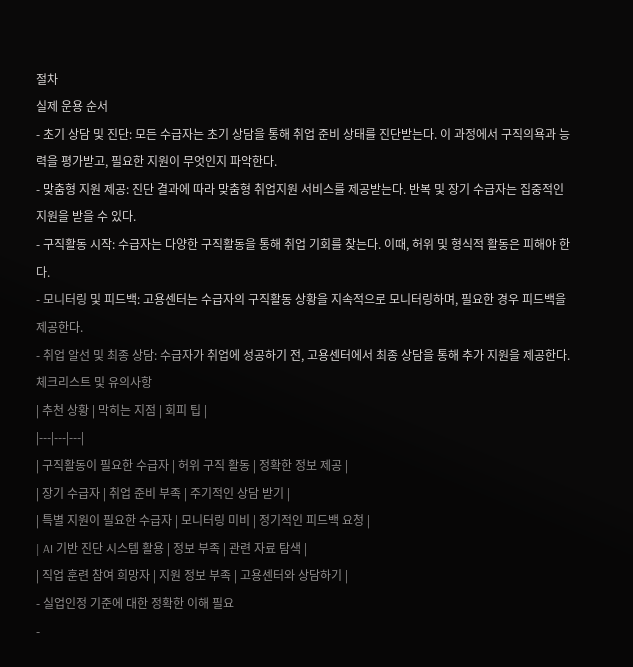절차
실제 운용 순서
- 초기 상담 및 진단: 모든 수급자는 초기 상담을 통해 취업 준비 상태를 진단받는다. 이 과정에서 구직의욕과 능력을 평가받고, 필요한 지원이 무엇인지 파악한다.
- 맞춤형 지원 제공: 진단 결과에 따라 맞춤형 취업지원 서비스를 제공받는다. 반복 및 장기 수급자는 집중적인 지원을 받을 수 있다.
- 구직활동 시작: 수급자는 다양한 구직활동을 통해 취업 기회를 찾는다. 이때, 허위 및 형식적 활동은 피해야 한다.
- 모니터링 및 피드백: 고용센터는 수급자의 구직활동 상황을 지속적으로 모니터링하며, 필요한 경우 피드백을 제공한다.
- 취업 알선 및 최종 상담: 수급자가 취업에 성공하기 전, 고용센터에서 최종 상담을 통해 추가 지원을 제공한다.
체크리스트 및 유의사항
| 추천 상황 | 막히는 지점 | 회피 팁 |
|---|---|---|
| 구직활동이 필요한 수급자 | 허위 구직 활동 | 정확한 정보 제공 |
| 장기 수급자 | 취업 준비 부족 | 주기적인 상담 받기 |
| 특별 지원이 필요한 수급자 | 모니터링 미비 | 정기적인 피드백 요청 |
| AI 기반 진단 시스템 활용 | 정보 부족 | 관련 자료 탐색 |
| 직업 훈련 참여 희망자 | 지원 정보 부족 | 고용센터와 상담하기 |
- 실업인정 기준에 대한 정확한 이해 필요
-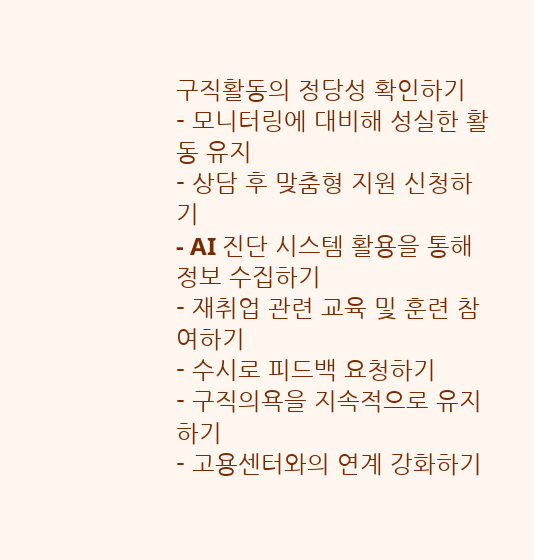구직활동의 정당성 확인하기
- 모니터링에 대비해 성실한 활동 유지
- 상담 후 맞춤형 지원 신청하기
- AI 진단 시스템 활용을 통해 정보 수집하기
- 재취업 관련 교육 및 훈련 참여하기
- 수시로 피드백 요청하기
- 구직의욕을 지속적으로 유지하기
- 고용센터와의 연계 강화하기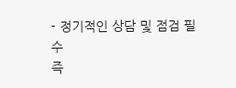- 정기적인 상담 및 점검 필수
즉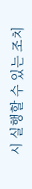시 실행할 수 있는 조치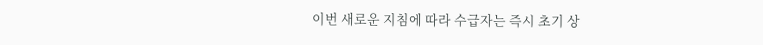이번 새로운 지침에 따라 수급자는 즉시 초기 상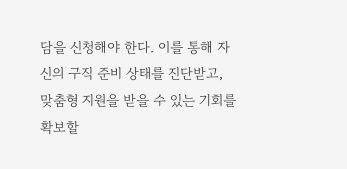담을 신청해야 한다. 이를 통해 자신의 구직 준비 상태를 진단받고, 맞춤형 지원을 받을 수 있는 기회를 확보할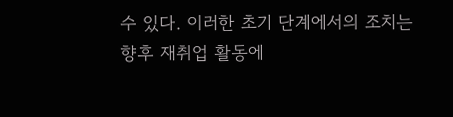수 있다. 이러한 초기 단계에서의 조치는 향후 재취업 활동에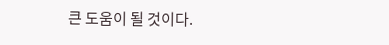큰 도움이 될 것이다.